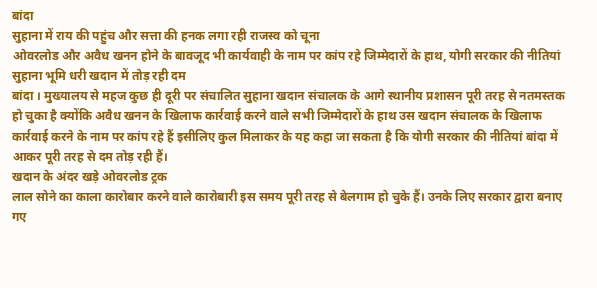बांदा
सुहाना में राय की पहुंच और सत्ता की हनक लगा रही राजस्व को चूना
ओवरलोड और अवैध खनन होने के बावजूद भी कार्यवाही के नाम पर कांप रहे जिम्मेदारों के हाथ, योगी सरकार की नीतियां सुहाना भूमि धरी खदान में तोड़ रही दम
बांदा । मुख्यालय से महज कुछ ही दूरी पर संचालित सुहाना खदान संचालक के आगे स्थानीय प्रशासन पूरी तरह से नतमस्तक हो चुका है क्योंकि अवैध खनन के खिलाफ कार्रवाई करने वाले सभी जिम्मेदारों के हाथ उस खदान संचालक के खिलाफ कार्रवाई करने के नाम पर कांप रहे हैं इसीलिए कुल मिलाकर के यह कहा जा सकता है कि योगी सरकार की नीतियां बांदा में आकर पूरी तरह से दम तोड़ रही हैं।
खदान के अंदर खड़े ओवरलोड ट्रक
लाल सोने का काला कारोबार करने वाले कारोबारी इस समय पूरी तरह से बेलगाम हो चुके हैं। उनके लिए सरकार द्वारा बनाए गए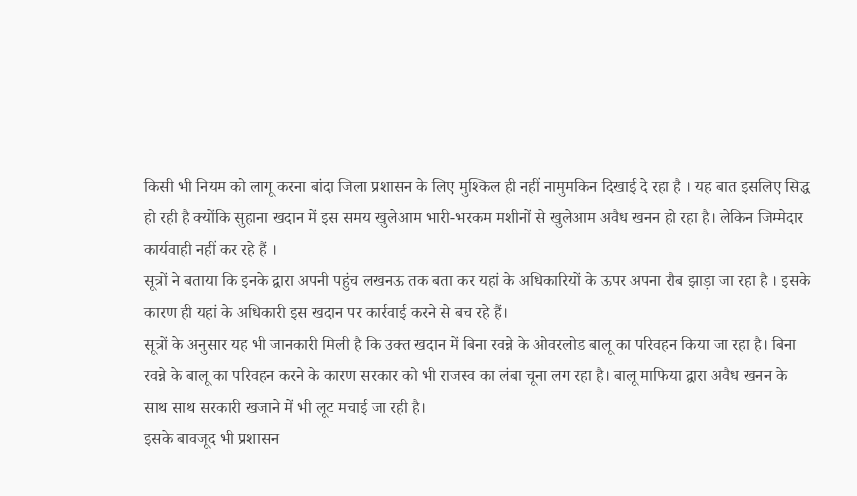किसी भी नियम को लागू करना बांदा जिला प्रशासन के लिए मुश्किल ही नहीं नामुमकिन दिखाई दे रहा है । यह बात इसलिए सिद्ध हो रही है क्योंकि सुहाना खदान में इस समय खुलेआम भारी-भरकम मशीनों से खुलेआम अवैध खनन हो रहा है। लेकिन जिम्मेदार कार्यवाही नहीं कर रहे हैं ।
सूत्रों ने बताया कि इनके द्वारा अपनी पहुंच लखनऊ तक बता कर यहां के अधिकारियों के ऊपर अपना रौब झाड़ा जा रहा है । इसके कारण ही यहां के अधिकारी इस खदान पर कार्रवाई करने से बच रहे हैं।
सूत्रों के अनुसार यह भी जानकारी मिली है कि उक्त खदान में बिना रवन्ने के ओवरलोड बालू का परिवहन किया जा रहा है। बिना रवन्ने के बालू का परिवहन करने के कारण सरकार को भी राजस्व का लंबा चूना लग रहा है। बालू माफिया द्वारा अवैध खनन के साथ साथ सरकारी खजाने में भी लूट मचाई जा रही है।
इसके बावजूद भी प्रशासन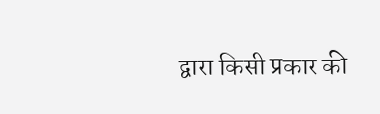द्वारा किसी प्रकार की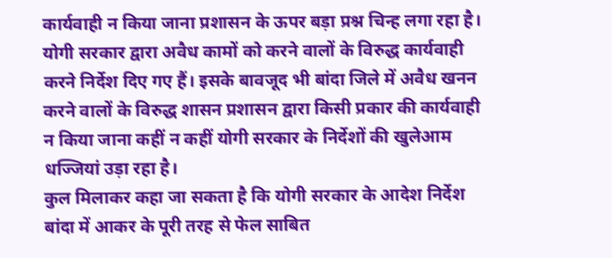कार्यवाही न किया जाना प्रशासन के ऊपर बड़ा प्रश्न चिन्ह लगा रहा है। योगी सरकार द्वारा अवैध कामों को करने वालों के विरुद्ध कार्यवाही करने निर्देश दिए गए हैं। इसके बावजूद भी बांदा जिले में अवैध खनन करने वालों के विरुद्ध शासन प्रशासन द्वारा किसी प्रकार की कार्यवाही न किया जाना कहीं न कहीं योगी सरकार के निर्देशों की खुलेआम धज्जियां उड़ा रहा है।
कुल मिलाकर कहा जा सकता है कि योगी सरकार के आदेश निर्देश बांदा में आकर के पूरी तरह से फेल साबित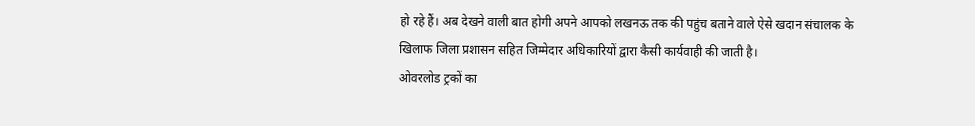हो रहे हैं। अब देखने वाली बात होगी अपने आपको लखनऊ तक की पहुंच बताने वाले ऐसे खदान संचालक के खिलाफ जिला प्रशासन सहित जिम्मेदार अधिकारियों द्वारा कैसी कार्यवाही की जाती है।
ओवरलोड ट्रकों का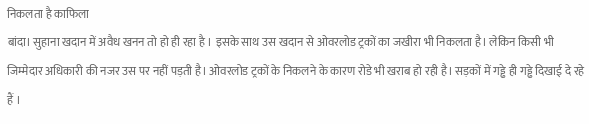निकलता है काफिला
बांदा। सुहाना खदान में अवैध खनन तो हो ही रहा है । इसके साथ उस खदान से ओवरलोड ट्रकों का जखीरा भी निकलता है। लेकिन किसी भी जिम्मेदार अधिकारी की नजर उस पर नहीं पड़ती है। ओवरलोड ट्रकों के निकलने के कारण रोडे भी खराब हो रही है। सड़कों में गड्ढे ही गड्ढे दिखाई दे रहे हैं ।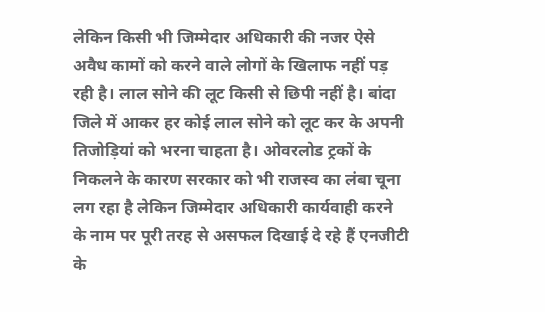लेकिन किसी भी जिम्मेदार अधिकारी की नजर ऐसे अवैध कामों को करने वाले लोगों के खिलाफ नहीं पड़ रही है। लाल सोने की लूट किसी से छिपी नहीं है। बांदा जिले में आकर हर कोई लाल सोने को लूट कर के अपनी तिजोड़ियां को भरना चाहता है। ओवरलोड ट्रकों के निकलने के कारण सरकार को भी राजस्व का लंबा चूना लग रहा है लेकिन जिम्मेदार अधिकारी कार्यवाही करने के नाम पर पूरी तरह से असफल दिखाई दे रहे हैं एनजीटी के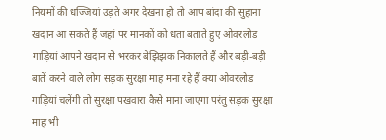नियमों की धज्जियां उड़ते अगर देखना हो तो आप बांदा की सुहाना खदान आ सकते हैं जहां पर मानकों को धता बताते हुए ओवरलोड गाड़ियां आपने खदान से भरकर बेझिझक निकालते हैं और बड़ी-बड़ी बातें करने वाले लोग सड़क सुरक्षा माह मना रहे हैं क्या ओवरलोड गाड़ियां चलेंगी तो सुरक्षा पखवारा कैसे माना जाएगा परंतु सड़क सुरक्षा माह भी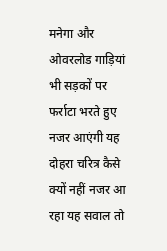मनेगा और ओवरलोड गाड़ियां भी सड़कों पर फर्राटा भरते हुए नजर आएंगी यह दोहरा चरित्र कैसे क्यों नहीं नजर आ रहा यह सवाल तो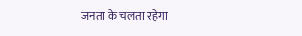जनता के चलता रहेगा